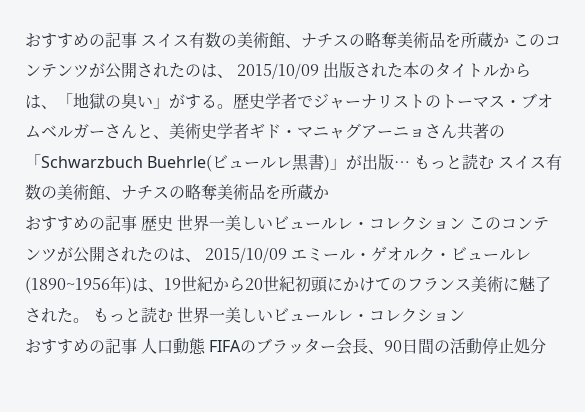おすすめの記事 スイス有数の美術館、ナチスの略奪美術品を所蔵か このコンテンツが公開されたのは、 2015/10/09 出版された本のタイトルからは、「地獄の臭い」がする。歴史学者でジャーナリストのトーマス・ブオムベルガーさんと、美術史学者ギド・マニャグアーニョさん共著の「Schwarzbuch Buehrle(ビュールレ黒書)」が出版… もっと読む スイス有数の美術館、ナチスの略奪美術品を所蔵か
おすすめの記事 歴史 世界一美しいビュールレ・コレクション このコンテンツが公開されたのは、 2015/10/09 エミール・ゲオルク・ビュールレ(1890~1956年)は、19世紀から20世紀初頭にかけてのフランス美術に魅了された。 もっと読む 世界一美しいビュールレ・コレクション
おすすめの記事 人口動態 FIFAのブラッター会長、90日間の活動停止処分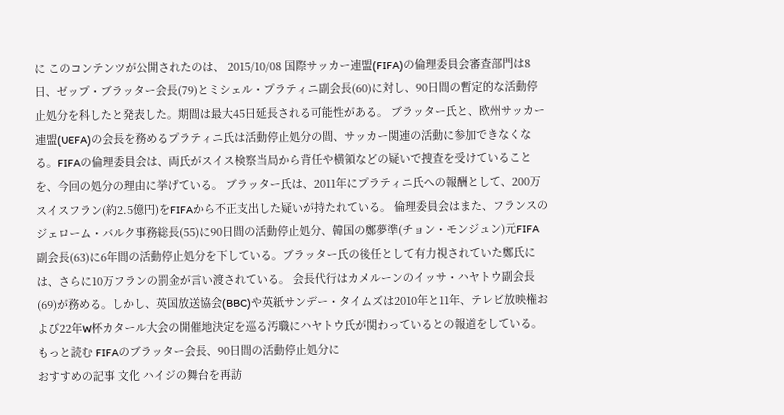に このコンテンツが公開されたのは、 2015/10/08 国際サッカー連盟(FIFA)の倫理委員会審査部門は8日、ゼップ・ブラッター会長(79)とミシェル・プラティニ副会長(60)に対し、90日間の暫定的な活動停止処分を科したと発表した。期間は最大45日延長される可能性がある。 ブラッター氏と、欧州サッカー連盟(UEFA)の会長を務めるプラティニ氏は活動停止処分の間、サッカー関連の活動に参加できなくなる。FIFAの倫理委員会は、両氏がスイス検察当局から背任や横領などの疑いで捜査を受けていることを、今回の処分の理由に挙げている。 ブラッター氏は、2011年にプラティニ氏への報酬として、200万スイスフラン(約2.5億円)をFIFAから不正支出した疑いが持たれている。 倫理委員会はまた、フランスのジェローム・バルク事務総長(55)に90日間の活動停止処分、韓国の鄭夢準(チョン・モンジュン)元FIFA副会長(63)に6年間の活動停止処分を下している。ブラッター氏の後任として有力視されていた鄭氏には、さらに10万フランの罰金が言い渡されている。 会長代行はカメルーンのイッサ・ハヤトウ副会長(69)が務める。しかし、英国放送協会(BBC)や英紙サンデー・タイムズは2010年と11年、テレビ放映権および22年W杯カタール大会の開催地決定を巡る汚職にハヤトウ氏が関わっているとの報道をしている。 もっと読む FIFAのブラッター会長、90日間の活動停止処分に
おすすめの記事 文化 ハイジの舞台を再訪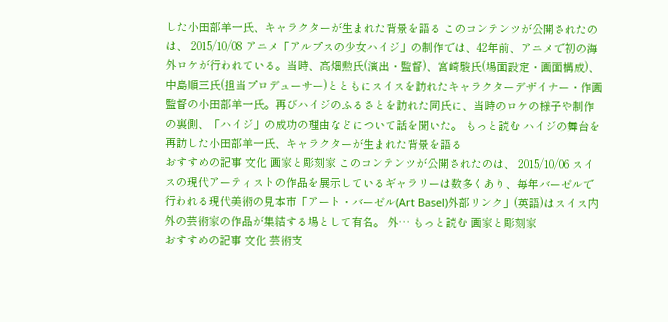した小田部羊一氏、キャラクターが生まれた背景を語る このコンテンツが公開されたのは、 2015/10/08 アニメ「アルプスの少女ハイジ」の制作では、42年前、アニメで初の海外ロケが行われている。当時、高畑勲氏(演出・監督)、宮崎駿氏(場面設定・画面構成)、中島順三氏(担当プロデューサー)とともにスイスを訪れたキャラクターデザイナー・作画監督の小田部羊一氏。再びハイジのふるさとを訪れた同氏に、当時のロケの様子や制作の裏側、「ハイジ」の成功の理由などについて話を聞いた。 もっと読む ハイジの舞台を再訪した小田部羊一氏、キャラクターが生まれた背景を語る
おすすめの記事 文化 画家と彫刻家 このコンテンツが公開されたのは、 2015/10/06 スイスの現代アーティストの作品を展示しているギャラリーは数多くあり、毎年バーゼルで行われる現代美術の見本市「アート・バーゼル(Art Basel)外部リンク」(英語)はスイス内外の芸術家の作品が集結する場として有名。 外… もっと読む 画家と彫刻家
おすすめの記事 文化 芸術支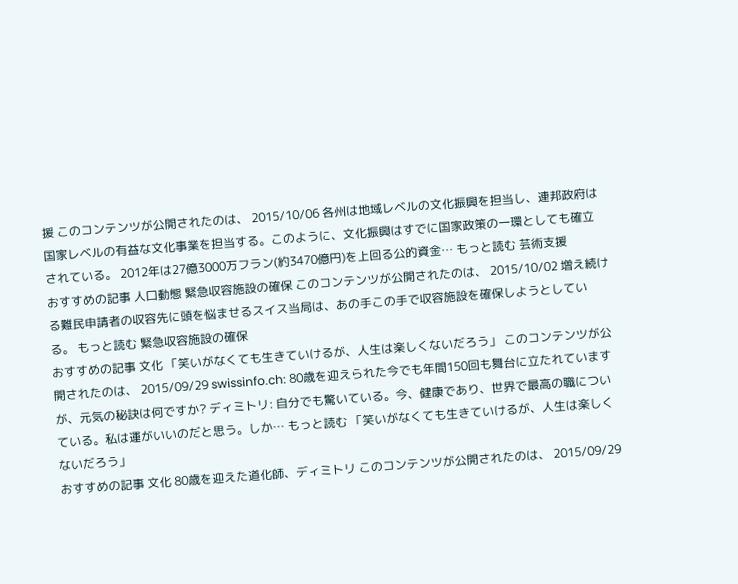援 このコンテンツが公開されたのは、 2015/10/06 各州は地域レベルの文化振興を担当し、連邦政府は国家レベルの有益な文化事業を担当する。このように、文化振興はすでに国家政策の一環としても確立されている。 2012年は27億3000万フラン(約3470億円)を上回る公的資金… もっと読む 芸術支援
おすすめの記事 人口動態 緊急収容施設の確保 このコンテンツが公開されたのは、 2015/10/02 増え続ける難民申請者の収容先に頭を悩ませるスイス当局は、あの手この手で収容施設を確保しようとしている。 もっと読む 緊急収容施設の確保
おすすめの記事 文化 「笑いがなくても生きていけるが、人生は楽しくないだろう」 このコンテンツが公開されたのは、 2015/09/29 swissinfo.ch: 80歳を迎えられた今でも年間150回も舞台に立たれていますが、元気の秘訣は何ですか? ディミトリ: 自分でも驚いている。今、健康であり、世界で最高の職についている。私は運がいいのだと思う。しか… もっと読む 「笑いがなくても生きていけるが、人生は楽しくないだろう」
おすすめの記事 文化 80歳を迎えた道化師、ディミトリ このコンテンツが公開されたのは、 2015/09/29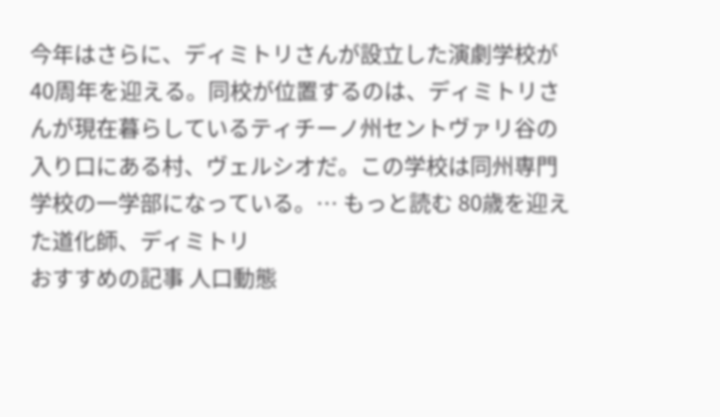今年はさらに、ディミトリさんが設立した演劇学校が40周年を迎える。同校が位置するのは、ディミトリさんが現在暮らしているティチーノ州セントヴァリ谷の入り口にある村、ヴェルシオだ。この学校は同州専門学校の一学部になっている。… もっと読む 80歳を迎えた道化師、ディミトリ
おすすめの記事 人口動態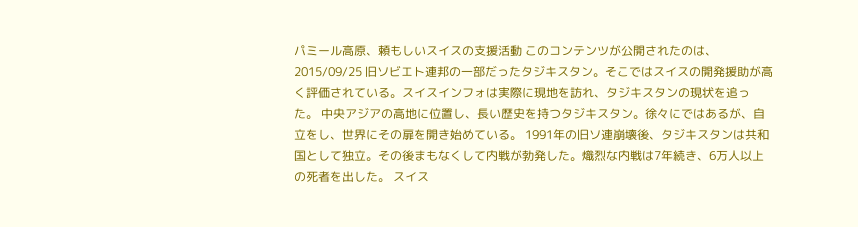パミール高原、頼もしいスイスの支援活動 このコンテンツが公開されたのは、 2015/09/25 旧ソビエト連邦の一部だったタジキスタン。そこではスイスの開発援助が高く評価されている。スイスインフォは実際に現地を訪れ、タジキスタンの現状を追った。 中央アジアの高地に位置し、長い歴史を持つタジキスタン。徐々にではあるが、自立をし、世界にその扉を開き始めている。 1991年の旧ソ連崩壊後、タジキスタンは共和国として独立。その後まもなくして内戦が勃発した。熾烈な内戦は7年続き、6万人以上の死者を出した。 スイス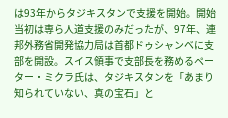は93年からタジキスタンで支援を開始。開始当初は専ら人道支援のみだったが、97年、連邦外務省開発協力局は首都ドゥシャンベに支部を開設。スイス領事で支部長を務めるペーター・ミクラ氏は、タジキスタンを「あまり知られていない、真の宝石」と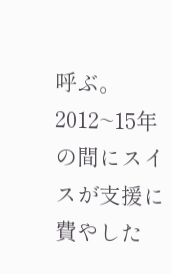呼ぶ。 2012~15年の間にスイスが支援に費やした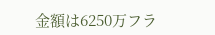金額は6250万フラ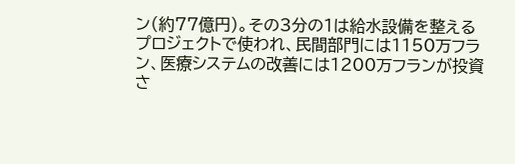ン(約77億円)。その3分の1は給水設備を整えるプロジェクトで使われ、民間部門には1150万フラン、医療システムの改善には1200万フランが投資さ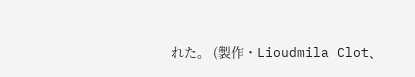れた。 (製作・Lioudmila Clot、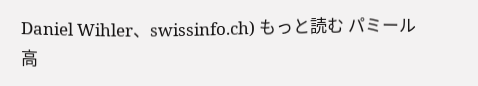Daniel Wihler、swissinfo.ch) もっと読む パミール高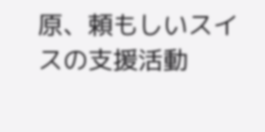原、頼もしいスイスの支援活動